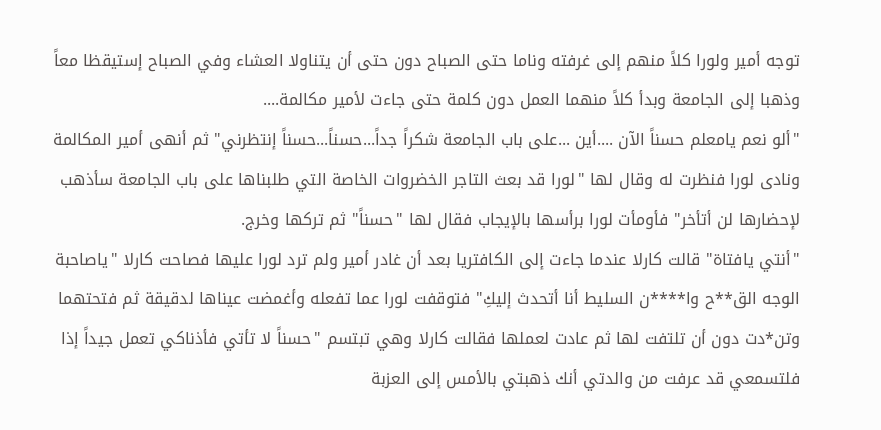توجه أمير ولورا كلاً منهم إلى غرفته وناما حتى الصباح دون حتى أن يتناولا العشاء وفي الصباح إستيقظا معاً وذهبا إلى الجامعة وبدأ كلاً منهما العمل دون كلمة حتى جاءت لأمير مكالمة....
"ألو نعم يامعلم حسناً الآن ....أين ...على باب الجامعة شكراً جداً...حسناً...حسناً إنتظرني" ثم أنهى أمير المكالمة ونادى لورا فنظرت له وقال لها "لورا قد بعث التاجر الخضروات الخاصة التي طلبناها على باب الجامعة سأذهب لإحضارها لن أتأخر" فأومأت لورا برأسها بالإيجاب فقال لها "حسناً" ثم تركها وخرج.
"أنتي يافتاة" قالت كارلا عندما جاءت إلى الكافتريا بعد أن غادر أمير ولم ترد لورا عليها فصاحت كارلا "ياصاحبة الوجه الق**ح وا****ن السليط أنا أتحدث إليكِ" فتوقفت لورا عما تفعله وأغمضت عيناها لدقيقة ثم فتحتهما وتن*دت دون أن تلتفت لها ثم عادت لعملها فقالت كارلا وهي تبتسم "حسناً لا تأتي فأذناكي تعمل جيداً إذا فلتسمعي قد عرفت من والدتي أنك ذهبتي بالأمس إلى العزبة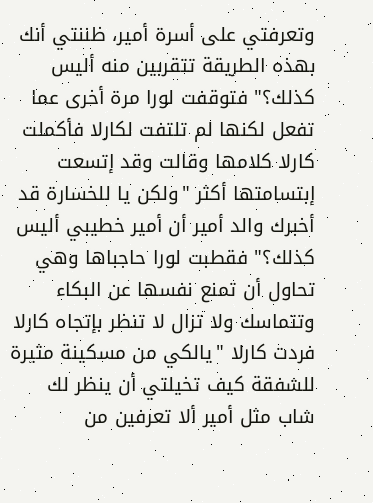وتعرفتي على أسرة أمير، ظننتي أنك بهذه الطريقة تتقربين منه أليس كذلك؟" فتوقفت لورا مرة أخرى عما تفعل لكنها لم تلتفت لكارلا فأكملت كارلا كلامها وقالت وقد إتسعت إبتسامتها أكثر "ولكن يا للخسارة قد أخبرك والد أمير أن أمير خطيبي أليس كذلك؟" فقطبت لورا حاجباها وهي تحاول أن تمنع نفسها عن البكاء وتتماسك ولا تزال لا تنظر بإتجاه كارلا فردت كارلا "يالكي من مسكينة مثيرة للشفقة كيف تخيلتي أن ينظر لك شاب مثل أمير ألا تعرفين من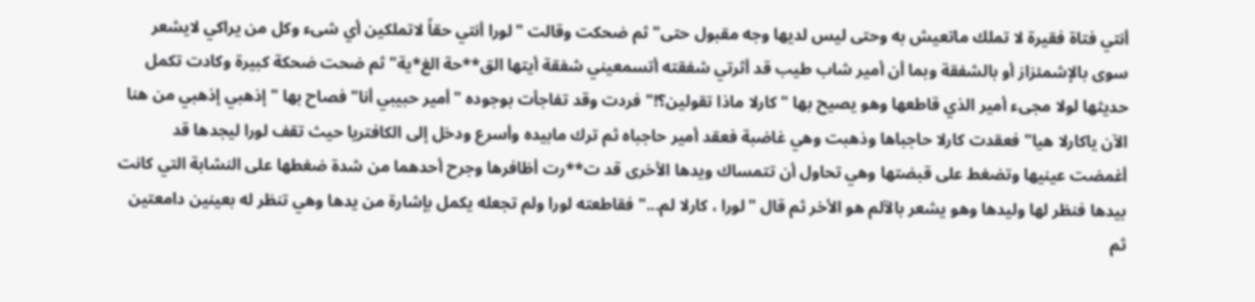أنتي فتاة فقيرة لا تملك ماتعيش به وحتى ليس لديها وجه مقبول حتى" ثم ضحكت وقالت "لورا أنتي حقاً لاتملكين أي شىء وكل من يراكي لايشعر سوى بالإشمئزاز أو بالشفقة وبما أن أمير شاب طيب قد أثرتي شفقته أتسمعيني شفقة أيتها الق**حة الغ*ية" ثم ضحت ضحكة كبيرة وكادت تكمل حديثها لولا مجىء أمير الذي قاطعها وهو يصيح بها "كارلا ماذا تقولين؟!" فردت وقد تفاجأت بوجوده "أمير حبيبي أنا" فصاح بها "إذهبي إذهبي من هنا الآن ياكارلا هيا" فعقدت كارلا حاجباها وذهبت وهي غاضبة فعقد أمير حاجباه ثم ترك مابيده وأسرع ودخل إلى الكافتريا حيث تقف لورا ليجدها قد أغمضت عينيها وتضغط على قبضتها وهي تحاول أن تتمساك ويدها الأخرى قد ت**رت أظافرها وجرح أحدهما من شدة ضغطها على النشابة التي كانت بيدها فنظر لها وليدها وهو يشعر بالآلم هو الأخر ثم قال "لورا ، كارلا لم..." فقاطعته لورا ولم تجعله يكمل بإشارة من يدها وهي تنظر له بعينين دامعتين ثم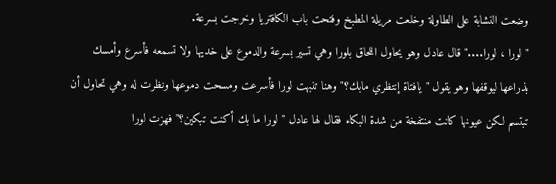وضعت النشابة على الطاولة وخلعت مريلة المطبخ وفتحت باب الكافتريا وخرجت بسرعة.
"لورا ، لورا...." قال عادل وهو يحاول اللحاق بلورا وهي تسير بسرعة والدموع على خديها ولا تسمعه فأسرع وأمسك بذراعها ليوقفها وهو يقول "يافتاة إنتظري مابك؟" وهنا تنبهت لورا فأسرعت ومسحت دموعها ونظرت له وهي تحاول أن تبتسم لكن عيونها كانت منتفخة من شدة البكاء فقال لها عادل "لورا ما بك أكنت تبكين؟" فهزت لورا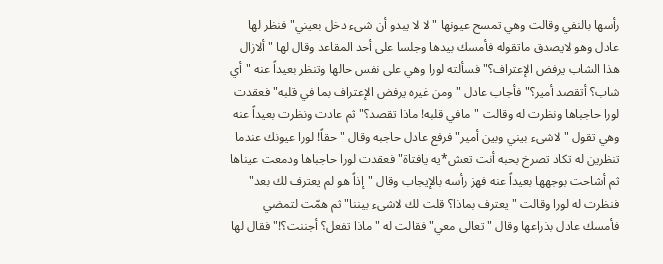رأسها بالنفي وقالت وهي تمسح عيونها "لا لا يبدو أن شىء دخل بعيني" فنظر لها عادل وهو لايصدق ماتقوله فأمسك بيدها وجلسا على أحد المقاعد وقال لها "ألازال هذا الشاب يرفض الإعتراف؟" فسألته لورا وهي على نفس حالها وتنظر بعيداً عنه "أي شاب؟ أتقصد أمير؟" فأجاب عادل "ومن غيره يرفض الإعتراف بما في قلبه" فعقدت لورا حاجباها ونظرت له وقالت "مافي قلبه! ماذا تقصد؟" ثم عادت ونظرت بعيداً عنه وهي تقول "لاشىء بيني وبين أمير" فرفع عادل حاجبه وقال "حقاً! لورا عيونك عندما تنظرين له تكاد تصرخ بحبه أنت تعش*يه يافتاة" فعقدت لورا حاجباها ودمعت عيناها ثم أشاحت بوجهها بعيداً عنه فهز رأسه بالإيجاب وقال "إذاً هو لم يعترف لك بعد" فنظرت له لورا وقالت "يعترف بماذا؟ قلت لك لاشىء بيننا" ثم همّت لتمضي فأمسك عادل بذراعها وقال "تعالى معي" فقالت له "ماذا تفعل؟ أجننت؟!" فقال لها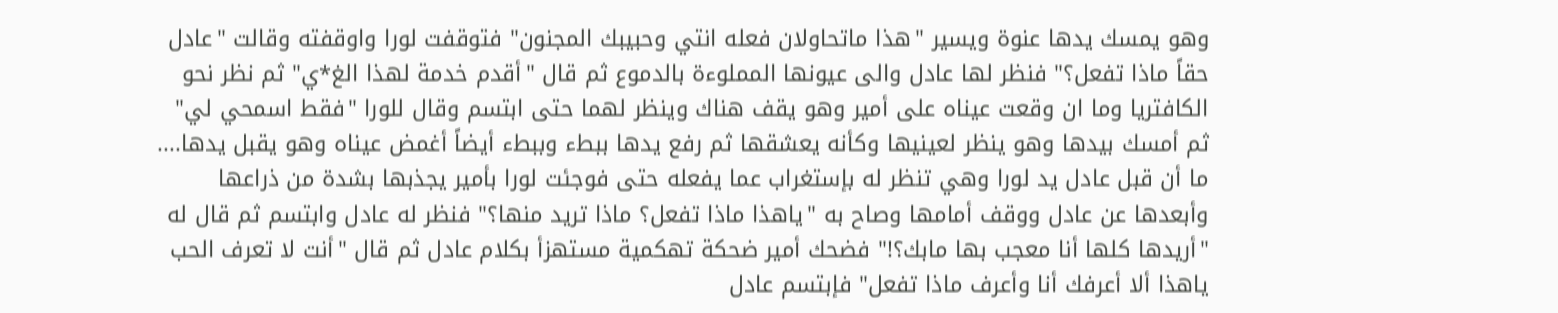وهو يمسك يدها عنوة ويسير "هذا ماتحاولان فعله انتي وحبيبك المجنون" فتوقفت لورا واوقفته وقالت "عادل حقاً ماذا تفعل؟" فنظر لها عادل والى عيونها المملوءة بالدموع ثم قال "أقدم خدمة لهذا الغ*ي" ثم نظر نحو الكافتريا وما ان وقعت عيناه على أمير وهو يقف هناك وينظر لهما حتى ابتسم وقال للورا "فقط اسمحي لي" ثم أمسك بيدها وهو ينظر لعينيها وكأنه يعشقها ثم رفع يدها ببطء وببطء أيضاً أغمض عيناه وهو يقبل يدها....
ما أن قبل عادل يد لورا وهي تنظر له بإستغراب عما يفعله حتى فوجئت لورا بأمير يجذبها بشدة من ذراعها وأبعدها عن عادل ووقف أمامها وصاح به "ياهذا ماذا تفعل؟ ماذا تريد منها؟" فنظر له عادل وابتسم ثم قال له "أريدها كلها أنا معجب بها مابك؟!" فضحك أمير ضحكة تهكمية مستهزأ بكلام عادل ثم قال "أنت لا تعرف الحب ياهذا ألا أعرفك أنا وأعرف ماذا تفعل" فإبتسم عادل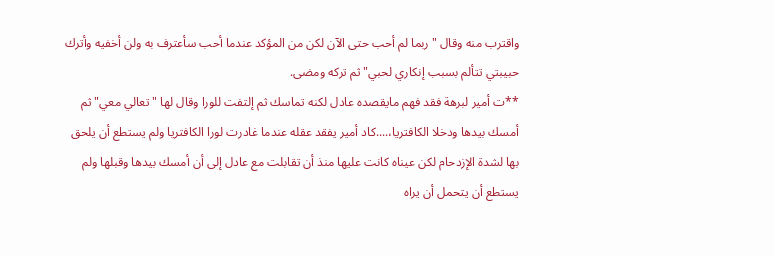واقترب منه وقال "ربما لم أحب حتى الآن لكن من المؤكد عندما أحب سأعترف به ولن أخفيه وأترك حبيبتي تتألم بسبب إنكاري لحبي" ثم تركه ومضى.
**ت أمير لبرهة فقد فهم مايقصده عادل لكنه تماسك ثم إلتفت للورا وقال لها "تعالي معي" ثم أمسك بيدها ودخلا الكافتريا،....كاد أمير يفقد عقله عندما غادرت لورا الكافتريا ولم يستطع أن يلحق بها لشدة الإزدحام لكن عيناه كانت عليها منذ أن تقابلت مع عادل إلى أن أمسك بيدها وقبلها ولم يستطع أن يتحمل أن يراه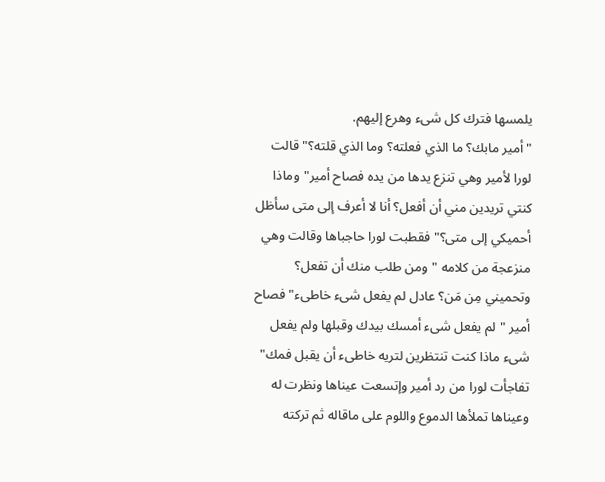يلمسها فترك كل شىء وهرع إليهم.
"أمير مابك؟ ما الذي فعلته؟ وما الذي قلته؟" قالت لورا لأمير وهي تنزع يدها من يده فصاح أمير"وماذا كنتي تريدين مني أن أفعل؟ أنا لا أعرف إلى متى سأظل أحميكي إلى متى؟" فقطبت لورا حاجباها وقالت وهي منزعجة من كلامه "ومن طلب منك أن تفعل؟ وتحميني مِن مَن؟ عادل لم يفعل شىء خاطىء" فصاح أمير "لم يفعل شىء أمسك بيدك وقبلها ولم يفعل شىء ماذا كنت تنتظرين لتريه خاطىء أن يقبل فمك" تفاجأت لورا من رد أمير وإتسعت عيناها ونظرت له وعيناها تملأها الدموع واللوم على ماقاله ثم تركته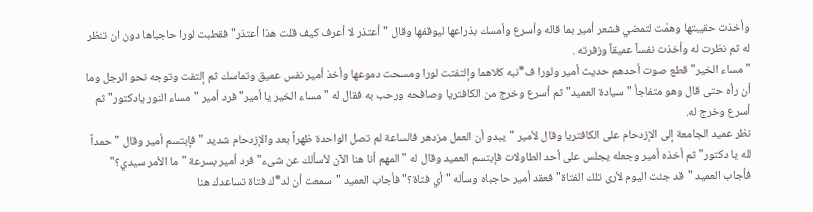وأخذت حقيبتها وهمّت لتمضي فشعر أمير بما قاله وأسرع وأمسك بذراعها ليوقفها وقال "أعتذر لا أعرف كيف قلت هذا أعتذر" فقطبت لورا حاجباها دون ان تنظر له ثم نظرت له وأخذت نفساً عميقاً وزفرته .
"مساء الخير" قطع صوت أحدهم حديث أمير ولورا ف*نبه كلاهما وإلتفتت لورا ومسحت دموعها وأخذ أمير نفس عميق وتماسك ثم إلتفت وتوجه نحو الرجل وما أن رأه حتى قال وهو متفاجأ "سيادة العميد" ثم أسرع وخرج من الكافتريا وصافحه ورحب به فقال له "مساء الخير يا أمير" فرد أمير "مساء النور يادكتور" ثم أسرع وخرج له.
نظر عميد الجامعة إلى الإزدحام على الكافتريا وقال لأمير "يبدو أن العمل مزدهر فالساعة لم تصل الواحدة ظهراً بعد والإزدحام شديد " فإبتسم أمير وقال "حمداً لله يا دكتور" ثم أخذه أمير وجعله يجلس على أحد الطاولات فإبتسم العميد وقال له "المهم أنا هنا الآن لأسألك عن شىء" فرد أمير بسرعة "ما الأمر سيدي؟" فأجاب العميد "قد جئت اليوم لأرى تلك الفتاة" فعقد أمير حاجباه وسأله "أي فتاة؟" فأجاب العميد "سمعت أن لد*ك فتاة تساعدك هنا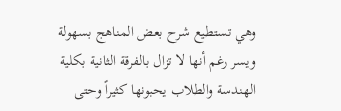وهي تستطيع شرح بعض المناهج بسهولة ويسر رغم أنها لا تزال بالفرقة الثانية بكلية الهندسة والطلاب يحبونها كثيراً وحتى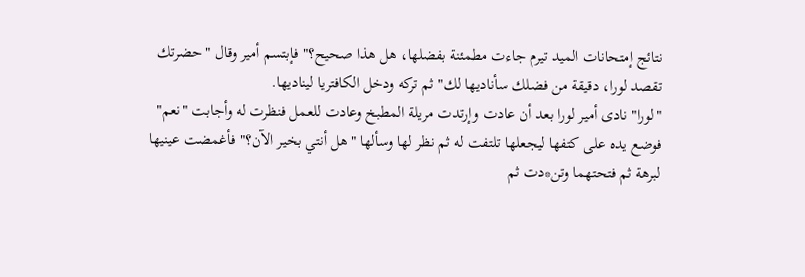نتائج إمتحانات الميد تيرم جاءت مطمئنة بفضلها، هل هذا صحيح؟" فإبتسم أمير وقال "حضرتك تقصد لورا، دقيقة من فضلك سأناديها لك" ثم تركه ودخل الكافتريا ليناديها.
"لورا" نادى أمير لورا بعد أن عادت وإرتدت مريلة المطبخ وعادت للعمل فنظرت له وأجابت "نعم" فوضع يده على كتفها ليجعلها تلتفت له ثم نظر لها وسألها "هل أنتي بخير الآن؟" فأغمضت عينيها لبرهة ثم فتحتهما وتن*دت ثم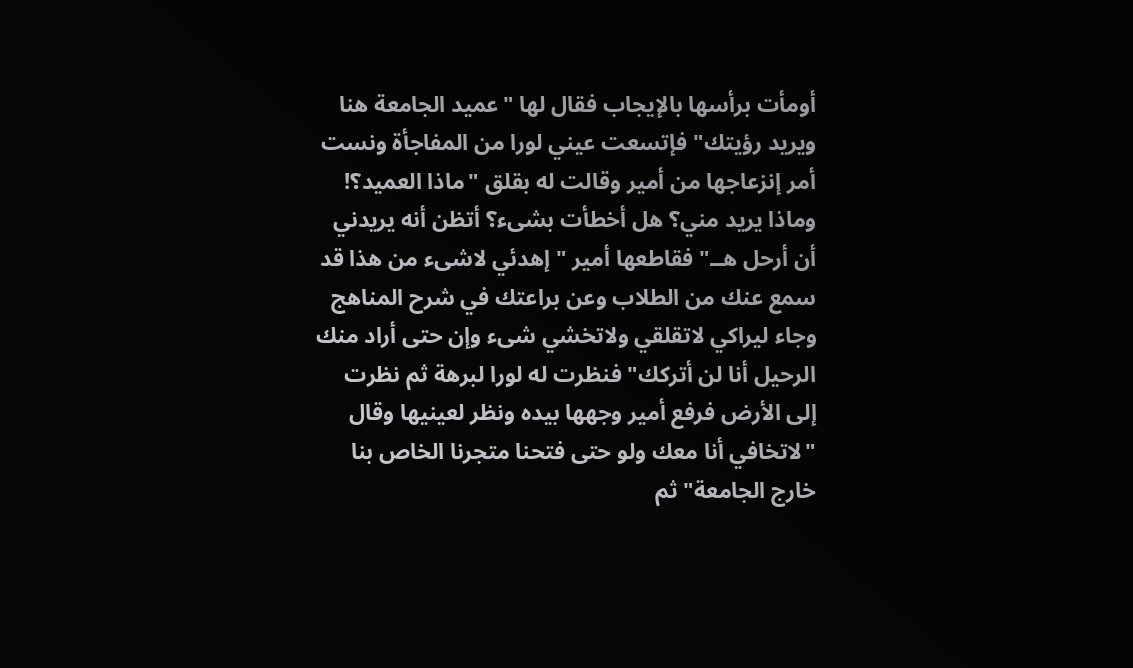أومأت برأسها بالإيجاب فقال لها "عميد الجامعة هنا ويريد رؤيتك" فإتسعت عيني لورا من المفاجأة ونست أمر إنزعاجها من أمير وقالت له بقلق "ماذا العميد؟! وماذا يريد مني؟ هل أخطأت بشىء؟ أتظن أنه يريدني أن أرحل هــ" فقاطعها أمير "إهدئي لاشىء من هذا قد سمع عنك من الطلاب وعن براعتك في شرح المناهج وجاء ليراكي لاتقلقي ولاتخشي شىء وإن حتى أراد منك الرحيل أنا لن أتركك" فنظرت له لورا لبرهة ثم نظرت إلى الأرض فرفع أمير وجهها بيده ونظر لعينيها وقال "لاتخافي أنا معك ولو حتى فتحنا متجرنا الخاص بنا خارج الجامعة" ثم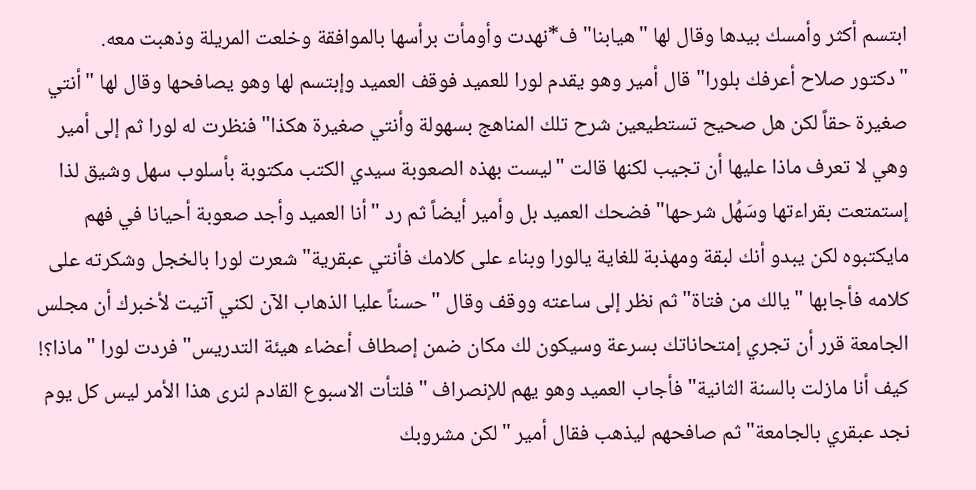ابتسم أكثر وأمسك بيدها وقال لها "هيابنا" ف*نهدت وأومأت برأسها بالموافقة وخلعت المريلة وذهبت معه.
"دكتور صلاح أعرفك بلورا" قال أمير وهو يقدم لورا للعميد فوقف العميد وإبتسم لها وهو يصافحها وقال لها "أنتي صغيرة حقاً لكن هل صحيح تستطيعين شرح تلك المناهج بسهولة وأنتي صغيرة هكذا" فنظرت له لورا ثم إلى أمير وهي لا تعرف ماذا عليها أن تجيب لكنها قالت "ليست بهذه الصعوبة سيدي الكتب مكتوبة بأسلوب سهل وشيق لذا إستمتعت بقراءتها وسَهُل شرحها" فضحك العميد بل وأمير أيضاً ثم رد "أنا العميد وأجد صعوبة أحيانا في فهم مايكتبوه لكن يبدو أنك لبقة ومهذبة للغاية يالورا وبناء على كلامك فأنتي عبقرية" شعرت لورا بالخجل وشكرته على كلامه فأجابها "يالك من فتاة" ثم نظر إلى ساعته ووقف وقال "حسناً عليا الذهاب الآن لكني آتيت لأخبرك أن مجلس الجامعة قرر أن تجري إمتحاناتك بسرعة وسيكون لك مكان ضمن إصطاف أعضاء هيئة التدريس" فردت لورا "ماذا؟! كيف أنا مازلت بالسنة الثانية" فأجاب العميد وهو يهم للإنصراف "فلتأت الاسبوع القادم لنرى هذا الأمر ليس كل يوم نجد عبقري بالجامعة" ثم صافحهم ليذهب فقال أمير "لكن مشروبك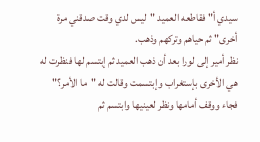سيدي أ" فقاطعه العميد "ليس لدي وقت صدقني مرة أخرى" ثم حياهم وتركهم وذهب.
نظر أمير إلى لورا بعد أن ذهب العميد ثم إبتسم لها فنظرت له هي الأخرى بإستغراب وإبتسمت وقالت له "ما الأمر؟" فجاء ووقف أمامها ونظر لعينيها وابتسم ثم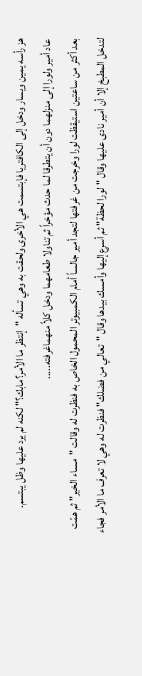هز رأسه يمين ويسار ودخل إلى الكافتريا فإبتسمت هي الأخرى ولحقت به وهي تسأله "إنتظر ما الأمر؟مابك؟" لكنه لم يرد عليها وظل يبتسم.
عاد أمير ولورا إلى منزلهما دون أن يتطرقا لما حدث مؤخراً ثم تناولا طعامهما ودخل كلاً منهماغرفته.....
بعد أكثر من ساعتين استيقظت لورا وخرجت من غرفتها لتجد أمير جالساً أمام الكمبيوتر المحمول الخاص به فنظرت له وقالت "مساء الخير" ثم همّت لتدخل المطبخ إلا أن أمير نادى عليها وقال "لورا لحظة" ثم أسرع إليها وأمسك بيدها وقال "تعالي من فضلك" فنظرت له وهي لا تعرف ما الأمر فجاء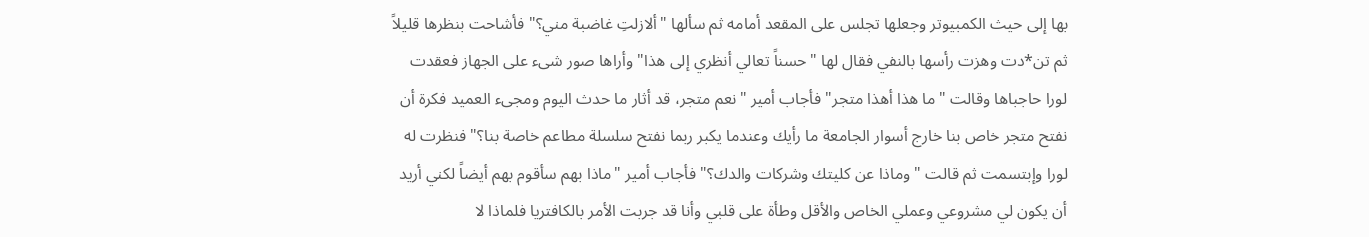بها إلى حيث الكمبيوتر وجعلها تجلس على المقعد أمامه ثم سألها "ألازلتِ غاضبة مني؟" فأشاحت بنظرها قليلاً ثم تن*دت وهزت رأسها بالنفي فقال لها "حسناً تعالي أنظري إلى هذا" وأراها صور شىء على الجهاز فعقدت لورا حاجباها وقالت "ما هذا أهذا متجر" فأجاب أمير "نعم متجر، قد أثار ما حدث اليوم ومجىء العميد فكرة أن نفتح متجر خاص بنا خارج أسوار الجامعة ما رأيك وعندما يكبر ربما نفتح سلسلة مطاعم خاصة بنا؟" فنظرت له لورا وإبتسمت ثم قالت "وماذا عن كليتك وشركات والدك؟" فأجاب أمير "ماذا بهم سأقوم بهم أيضاً لكني أريد أن يكون لي مشروعي وعملي الخاص والأقل وطأة على قلبي وأنا قد جربت الأمر بالكافتريا فلماذا لا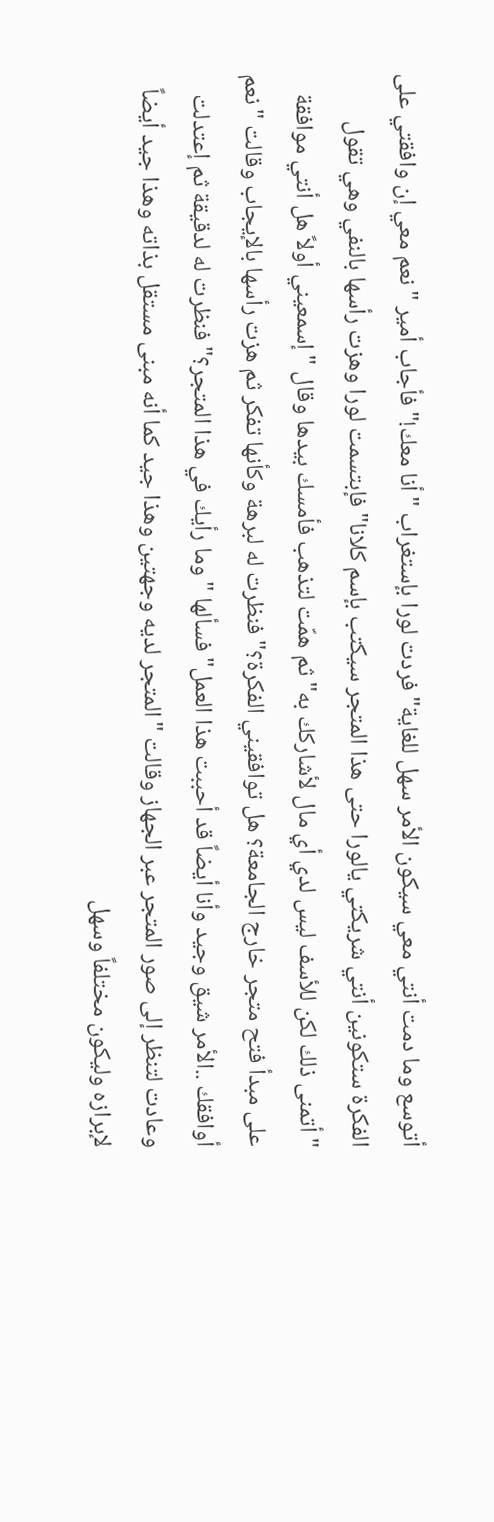أتوسع وما دمت أنتي معي سيكون الأمر سهل للغاية" فردت لورا بإستغراب "أنا معك!" فأجاب أمير "نعم معي إن وافقتي على الفكرة ستكونين أنتي شريكتي يالورا حتى هذا المتجر سيكتب بإسم كلانا" فإبتسمت لورا وهزت رأسها بالنفي وهي تقول "أتمنى ذلك لكن للأسف ليس لدي أي مال لأشاركك به" ثم همّت لتذهب فأمسك بيدها وقال "إسمعيني أولاً هل أنتي موافقة على مبدأ فتح متجر خارج الجامعة؟ هل توافقيني الفكرة؟" فنظرت له لبرهة وكأنها تفكر ثم هزت رأسها بالإيجاب وقالت "نعم أوافقك ..الأمر شيق وجيد وأنا أيضاً قد أحببت هذا العمل" فسألها "وما رأيك في هذا المتجر؟" فنظرت له لدقيقة ثم إعتدلت وعادت لتنظر إلى صور المتجر عبر الجهاز وقالت "المتجر لديه وجهتين وهذا جيد كما أنه مبنى مستقل بذاته وهذا جيد أيضاً لإبرازه وليكون مختلفاً وسهل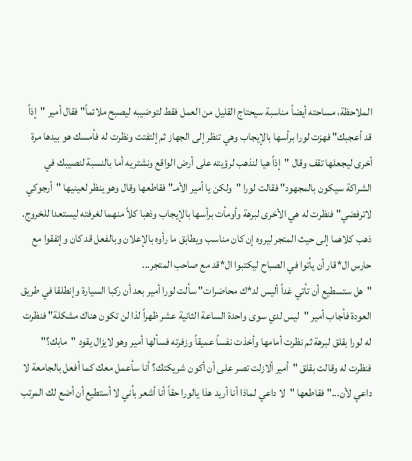الملاحظة، مساحته أيضاً مناسبة سيحتاج القليل من العمل فقط لتوضيبه ليصبح ملائماً" فقال أمير "إذاً قد أعجبك" فهزت لورا برأسها بالإيجاب وهي تنظر إلى الجهاز ثم إلتفتت ونظرت له فأمسك هو بيدها مرة أخرى ليجعلها تقف وقال "إذاً هيا لنذهب لرؤيته على أرض الواقع ونشتريه أما بالنسبة لنصيبك في الشراكة سيكون بالمجهود" فقالت لورا "ولكن يا أمير الأمـ" فقاطعها وقال وهو ينظر لعينيها "أرجوكي لاترفضي" فنظرت له هي الأخرى لبرهة وأومأت برأسها بالإيجاب وذهبا كلاً منهما لغرفته ليستعدا للخروج.
ذهب كلاهما إلى حيث المتجر ليروه إن كان مناسب ويطابق ما رأوه بالإعلان وبالفعل قد كان وإتفقوا مع حارس ال*قار أن يأتوا في الصباح ليكتبوا ال*قد مع صاحب المتجر...
"هل ستسطيع أن تأتي غداً أليس لد*ك محاضرات" سألت لورا أمير بعد أن ركبا السيارة وإنطلقا في طريق العودة فأجاب أمير "ليس لدي سوى واحدة الساعة الثانية عشر ظهراً لذا لن تكون هناك مشكلة" فنظرت له لورا بقلق لبرهة ثم نظرت أمامها وأخذت نفساً عميقاً وزفرته فسألها أمير وهو لايزال يقود "مابك؟" فنظرت له وقالت بقلق "أمير ألازلت تصر على أن أكون شريكتك؟ أنا سأعمل معك كما أفعل بالجامعة لا داعي لأن..." فقاطعها "لا داعي لماذا أنا أريد هذا يالورا حقاً أنا أشعر بأني لا أستطيع أن أضع لك المرتب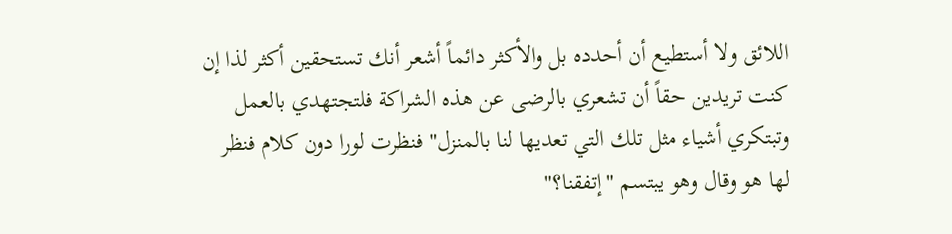اللائق ولا أستطيع أن أحدده بل والأكثر دائماً أشعر أنك تستحقين أكثر لذا إن كنت تريدين حقاً أن تشعري بالرضى عن هذه الشراكة فلتجتهدي بالعمل وتبتكري أشياء مثل تلك التي تعديها لنا بالمنزل" فنظرت لورا دون كلام فنظر لها هو وقال وهو يبتسم "إتفقنا؟"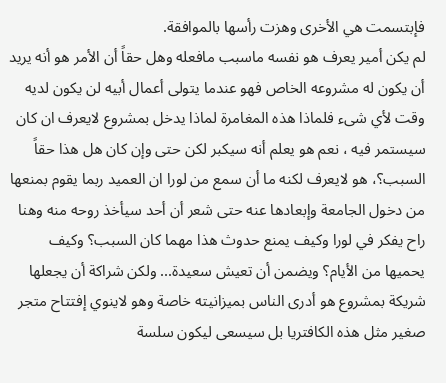فإبتسمت هي الأخرى وهزت رأسها بالموافقة.
لم يكن أمير يعرف هو نفسه ماسبب مافعله وهل حقاً أن الأمر هو أنه يريد أن يكون له مشروعه الخاص فهو عندما يتولى أعمال أبيه لن يكون لديه وقت لأي شىء فلماذا هذه المغامرة لماذا يدخل بمشروع لايعرف ان كان سيستمر فيه ، نعم هو يعلم أنه سيكبر لكن حتى وإن كان هل هذا حقاً السبب؟، هو لايعرف لكنه ما أن سمع من لورا ان العميد ربما يقوم بمنعها من دخول الجامعة وإبعادها عنه حتى شعر أن أحد سيأخذ روحه منه وهنا راح يفكر في لورا وكيف يمنع حدوث هذا مهما كان السبب؟ وكيف يحميها من الأيام؟ ويضمن أن تعيش سعيدة... ولكن شراكة أن يجعلها شريكة بمشروع هو أدرى الناس بميزانيته خاصة وهو لاينوي إفتتاح متجر صغير مثل هذه الكافتريا بل سيسعى ليكون سلسة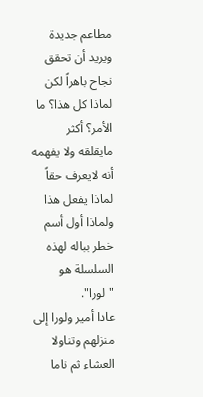مطاعم جديدة ويريد أن تحقق نجاح باهراً لكن لماذا كل هذا؟ ما الأمر؟ أكثر مايقلقه ولا يفهمه أنه لايعرف حقاً لماذا يفعل هذا ولماذا أول أسم خطر بباله لهذه السلسلة هو "لورا".
عادا أمير ولورا إلى منزلهم وتناولا العشاء ثم ناما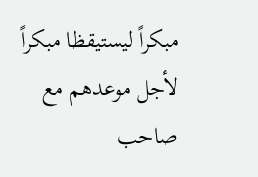مبكراً ليستيقظا مبكراً لأجل موعدهم مع صاحب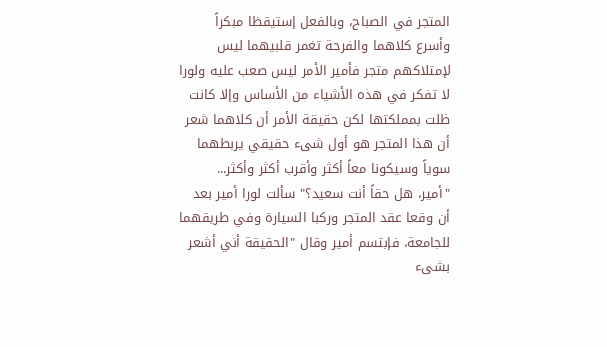المتجر في الصباح، وبالفعل إستيقظا مبكراً وأسرع كلاهما والفرحة تغمر قلبيهما ليس لإمتلاكهم متجر فأمير الأمر ليس صعب عليه ولورا لا تفكر في هذه الأشياء من الأساس وإلا كانت ظلت بمملكتها لكن حقيقة الأمر أن كلاهما شعر أن هذا المتجر هو أول شىء حقيقي يربطهما سوياً وسيكونا معاً أكثر وأقرب أكثر وأكثر...
"أمير، هل حقاً أنت سعيد؟" سألت لورا أمير بعد أن وقعا عقد المتجر وركبا السيارة وفي طريقهما للجامعة، فإبتسم أمير وقال "الحقيقة أني أشعر بشىء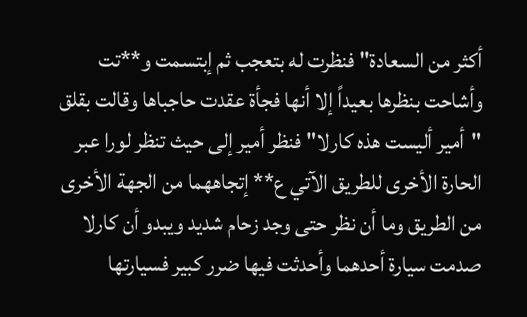أكثر من السعادة" فنظرت له بتعجب ثم إبتسمت و**تت وأشاحت بنظرها بعيداً إلا أنها فجأة عقدت حاجباها وقالت بقلق "أمير أليست هذه كارلا" فنظر أمير إلى حيث تنظر لورا عبر الحارة الأخرى للطريق الآتي ع** إتجاههما من الجهة الأخرى من الطريق وما أن نظر حتى وجد زحام شديد ويبدو أن كارلا صدمت سيارة أحدهما وأحدثت فيها ضرر كبير فسيارتها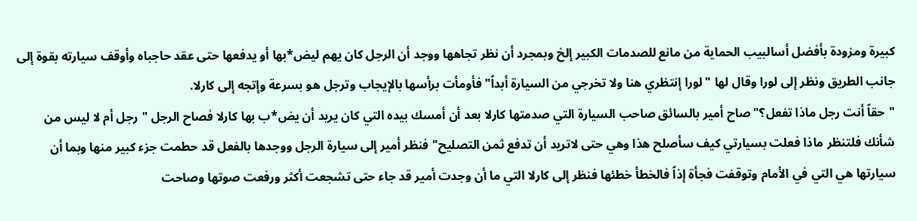كبيرة ومزودة بأفضل أسالبيب الحماية من مانع للصدمات الكبير إلخ وبمجرد أن نظر تجاهها ووجد أن الرجل كان يهم ليض*بها أو يدفعها حتى عقد حاجباه وأوقف سيارته بقوة إلى جانب الطريق ونظر إلى لورا وقال لها "لورا إنتظري هنا ولا تخرجي من السيارة أبداً" فأومأت برأسها بالإيجاب وترجل هو بسرعة وإتجه إلى كارلا.
"حقاً أنت رجل ماذا تفعل؟" صاح أمير بالسائق صاحب السيارة التي صدمتها كارلا بعد أن أمسك بيده التي كان يريد أن يض*ب بها كارلا فصاح الرجل "رجل أم لا ليس من شأنك فلتنظر ماذا فعلت بسيارتي كيف سأصلح هذا وهي حتى لاتريد أن تدفع ثمن التصليح" فنظر أمير إلى سيارة الرجل ووجدها بالفعل قد حطمت جزء كبير منها وبما أن سيارتها هي التي في الأمام وتوقفت فجأة إذاً فالخطأ خطئها فنظر إلى كارلا التي ما أن وجدت أمير قد جاء حتى تشجعت أكثر ورفعت صوتها وصاحت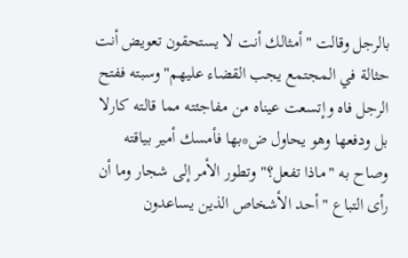بالرجل وقالت "أمثالك أنت لا يستحقون تعويض أنت حثالة في المجتمع يجب القضاء عليهم" وسبته ففتح الرجل فاه وإتسعت عيناه من مفاجئته مما قالته كارلا بل ودفعها وهو يحاول ض*بها فأمسك أمير بياقته وصاح به "ماذا تفعل؟" وتطور الأمر إلى شجار وما أن رأى التباع "أحد الأشخاص الذين يساعدون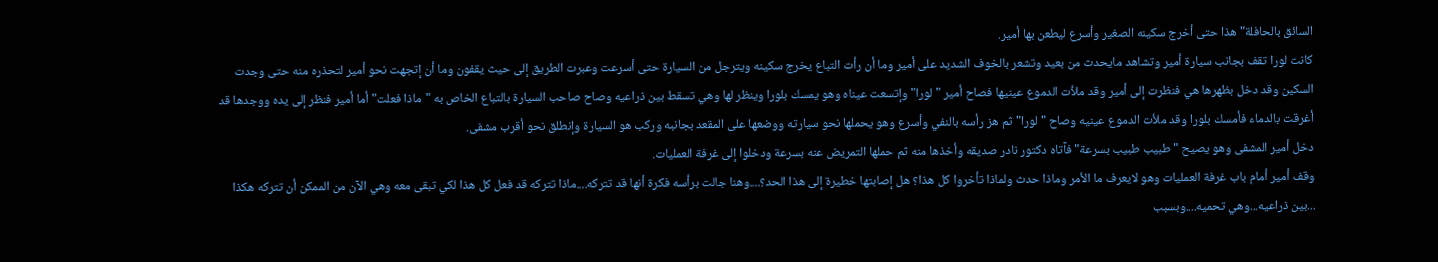السائق بالحافلة" هذا حتى أخرج سكينه الصغير وأسرع ليطعن بها أمير.
كانت لورا تقف بجانب سيارة أمير وتشاهد مايحدث من بعيد وتشعر بالخوف الشديد على أمير وما أن رأت التباع يخرج سكينه ويترجل من السيارة حتى أسرعت وعبرت الطريق إلى حيث يقفون وما أن إتجهت نحو أمير لتحذره منه حتى وجدت السكين وقد دخل بظهرها هي فنظرت إلى أمير وقد ملأت الدموع عينيها فصاح أمير "لورا" وإتسعت عيناه وهو يمسك بلورا وينظر لها وهي تسقط بين ذراعيه وصاح صاحب السيارة بالتباع الخاص به "ماذا فعلت" أما أمير فنظر إلى يده ووجدها قد أغرقت بالدماء فأمسك بلورا وقد ملأت الدموع عينيه وصاح "لورا" ثم هز رأسه بالنفي وأسرع وهو يحملها نحو سيارته ووضعها على المقعد بجانبه وركب هو السيارة وإنطلق نحو أقرب مشفى.
دخل أمير المشفى وهو يصيح "طبيب طبيب بسرعة" فآتاه دكتور نادر صديقه وأخذها منه ثم حملها التمريض عنه بسرعة ودخلوا إلى غرفة العمليات.
وقف أمير أمام باب غرفة العمليات وهو لايعرف ما الأمر وماذا حدث ولماذا تأخروا كل هذا؟ هل إصابتها خطيرة إلى هذا الحد؟....وهنا جالت برأسه فكرة أنها قد تتركه....ماذا تتركه قد فعل كل هذا لكي تبقى معه وهي الآن من الممكن أن تتركه هكذا ...بين ذراعيه...وهي تحميه....وبسبب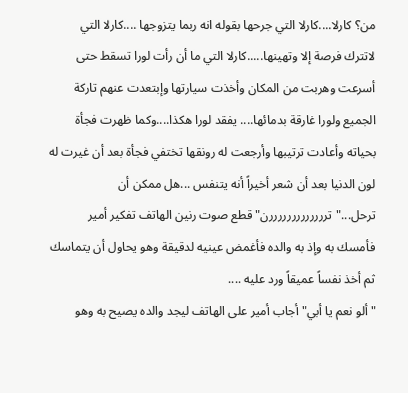من؟ كارلا....كارلا التي جرحها بقوله انه ربما يتزوجها ....كارلا التي لاتترك فرصة إلا وتهينها.....كارلا التي ما أن رأت لورا تسقط حتى أسرعت وهربت من المكان وأخذت سيارتها وإبتعدت عنهم تاركة الجميع ولورا غارقة بدمائها.... يفقد لورا هكذا....وكما ظهرت فجأة بحياته وأعادت ترتيبها وأرجعت له رونقها تختفي فجأة بعد أن غيرت له لون الدنيا بعد أن شعر أخيراً أنه يتنفس ...هل ممكن أن ترحل..."ترررررررررررررن" قطع صوت رنين الهاتف تفكير أمير فأمسك به وإذ به والده فأغمض عينيه لدقيقة وهو يحاول أن يتماسك ثم أخذ نفساً عميقاً ورد عليه ....
"ألو نعم يا أبي" أجاب أمير على الهاتف ليجد والده يصيح به وهو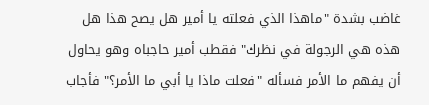غاضب بشدة "ماهذا الذي فعلته يا أمير هل يصح هذا هل هذه هي الرجولة في نظرك" فقطب أمير حاجباه وهو يحاول أن يفهم ما الأمر فسأله "فعلت ماذا يا أبي ما الأمر؟" فأجاب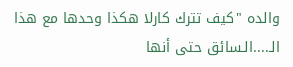والده "كيف تترك كارلا هكذا وحدها مع هذا الـ....الـسائق حتى أنها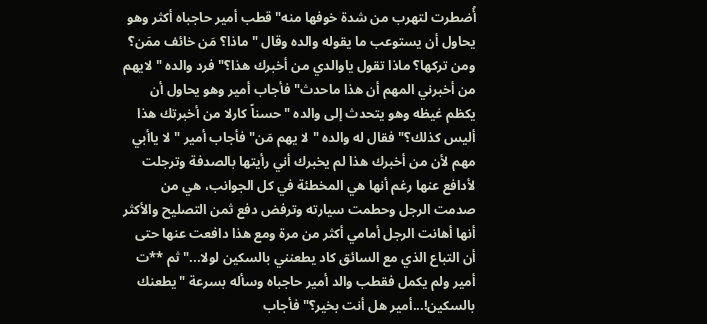أُضطرت لتهرب من شدة خوفها منه" قطب أمير حاجباه أكثر وهو يحاول أن يستوعب ما يقوله والده وقال "ماذا؟ مَن خائف ممَن؟ ومن تركها؟ ماذا تقول ياوالدي من أخبرك هذا؟" فرد والده "لايهم من أخبرني المهم أن هذا ماحدث" فأجاب أمير وهو يحاول أن يكظم غيظه وهو يتحدث إلى والده "حسناً كارلا من أخبرتك هذا أليس كذلك؟" فقال له والده "لا يهم مَن" فأجاب أمير "لا ياأبي مهم لأن من أخبرك هذا لم يخبرك أني رأيتها بالصدفة وترجلت لأدافع عنها رغم أنها هي المخطئة في كل الجوانب، هي من صدمت الرجل وحطمت سيارته وترفض دفع ثمن التصليح والأكثر أنها أهانت الرجل أمامي أكثر من مرة ومع هذا دافعت عنها حتى أن التباع الذي مع السائق كاد يطعنني بالسكين لولا..." ثم **ت أمير ولم يكمل فقطب والد أمير حاجباه وسأله بسرعة "يطعنك بالسكين!...أمير هل أنت بخير؟" فأجاب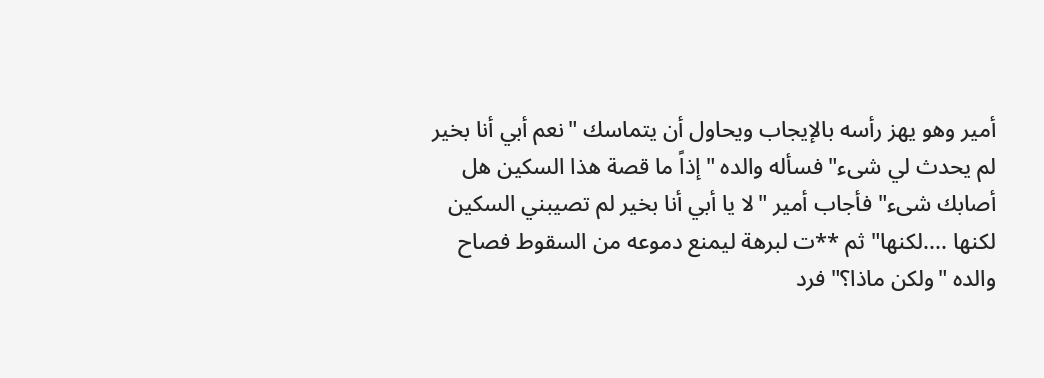أمير وهو يهز رأسه بالإيجاب ويحاول أن يتماسك "نعم أبي أنا بخير لم يحدث لي شىء" فسأله والده "إذاً ما قصة هذا السكين هل أصابك شىء" فأجاب أمير "لا يا أبي أنا بخير لم تصيبني السكين لكنها ....لكنها" ثم **ت لبرهة ليمنع دموعه من السقوط فصاح والده "ولكن ماذا؟" فرد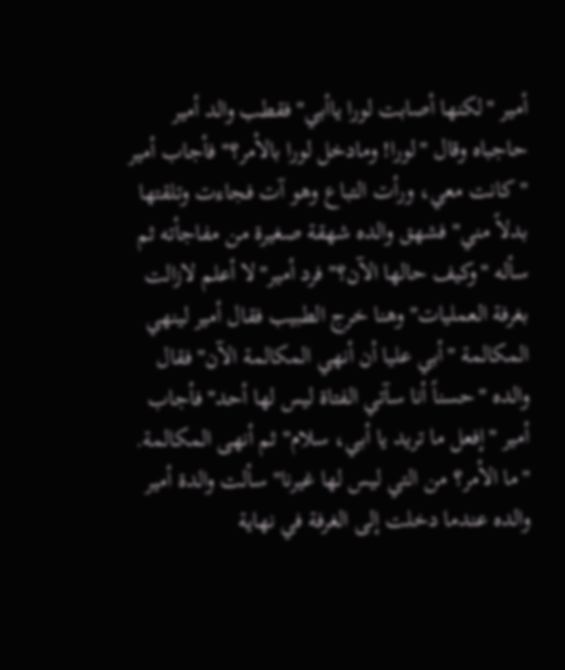أمير "لكنها أصابت لورا ياأبي" فقطب والد أمير حاجباه وقال "لورا! ومادخل لورا بالأمر؟" فأجاب أمير "كانت معي، ورأت التباع وهو آت فجاءت وتلقتها بدلاً مني" فشهق والده شهقة صغيرة من مفاجأته ثم سأله "وكيف حالها الآن؟" فرد أمير"لا أعلم لازالت بغرفة العمليات" وهنا خرج الطبيب فقال أمير لينهي المكالمة "أبي عليا أن أنهي المكالمة الآن" فقال والده "حسناً أنا سآتي الفتاة ليس لها أحد" فأجاب أمير "إفعل ما تريد يا أبي، سلام" ثم أنهى المكالمة.
"ما الأمر؟ من التي ليس لها غيرنا" سألت والدة أمير والده عندما دخلت إلى الغرفة في نهاية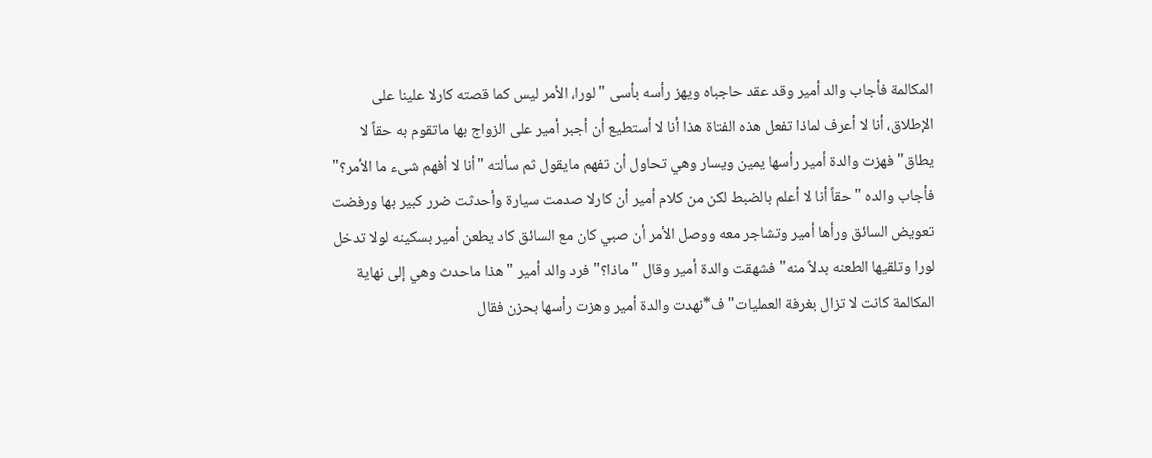المكالمة فأجاب والد أمير وقد عقد حاجباه ويهز رأسه بأسى "لورا، الأمر ليس كما قصته كارلا علينا على الإطلاق، أنا لا أعرف لماذا تفعل هذه الفتاة هذا أنا لا أستطيع أن أجبر أمير على الزواج بها ماتقوم به حقاً لا يطاق" فهزت والدة أمير رأسها يمين ويسار وهي تحاول أن تفهم مايقول ثم سألته "أنا لا أفهم شىء ما الأمر؟" فأجاب والده "حقاً أنا لا أعلم بالضبط لكن من كلام أمير أن كارلا صدمت سيارة وأحدثت ضرر كبير بها ورفضت تعويض السائق ورأها أمير وتشاجر معه ووصل الأمر أن صبي كان مع السائق كاد يطعن أمير بسكينه لولا تدخل لورا وتلقيها الطعنه بدلاً منه" فشهقت والدة أمير وقال "ماذا؟" فرد والد أمير "هذا ماحدث وهي إلى نهاية المكالمة كانت لا تزال بغرفة العمليات" ف*نهدت والدة أمير وهزت رأسها بحزن فقال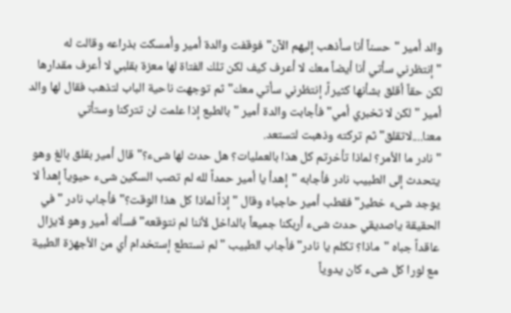والد أمير "حسناً أنا سأذهب إليهم الآن" فوقفت والدة أمير وأمسكت بذراعه وقالت له "إنتظرني سأتي أنا أيضاً معك لا أعرف كيف لكن تلك الفتاة لها معزة بقلبي لا أعرف مقدارها لكن حقاً أقلق بشأنها كثيراً، إنتظرني سأتي معك" ثم توجهت ناحية الباب لتذهب فقال لها والد أمير "لكن لا تخبري أمي" فأجابت والدة أمير "بالطبع إذا علمت لن تتركنا وستأتي معنا....لاتقلق" ثم تركته وذهبت لتستعد.
"نادر ما الأمر؟ لماذا تأخرتم كل هذا بالعمليات؟ هل حدث لها شىء؟" قال أمير بقلق بالغ وهو يتحدث إلى الطبيب نادر فأجابه "إهدأ يا أمير حمداً لله لم تصب السكين شىء حيوياً إهدأ لا يوجد شىء خطير" فقطب أمير حاجباه وقال "إذاً لماذا كل هذا الوقت؟" فأجاب نادر "في الحقيقة ياصديقي حدث شىء أربكنا جميعاً بالداخل لأننا لم نتوقعه" فسأله أمير وهو لايزال عاقداً جباه "ماذا؟ تكلم يا نادر" فأجاب الطبيب "لم نستطع إستخدام أي من الأجهزة الطبية مع لورا كل شىء كان يدوياً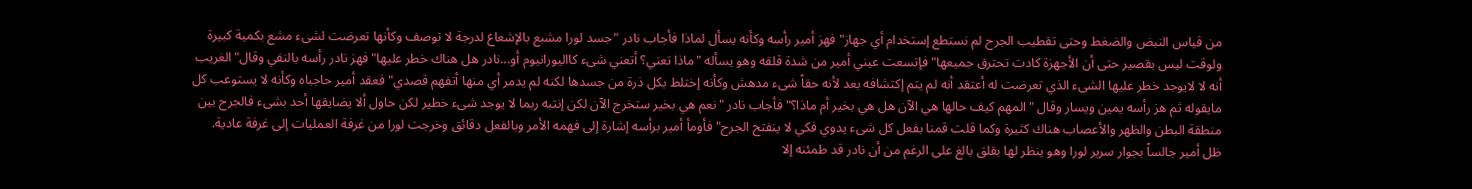من قياس النبض والضغط وحتى تقطيب الجرح لم نستطع إستخدام أي جهاز" فهز أمير رأسه وكأنه يسأل لماذا فأجاب نادر "جسد لورا مشبع بالإشعاع لدرجة لا توصف وكأنها تعرضت لشىء مشع بكمية كبيرة ولوقت ليس بقصير حتى أن الأجهزة كادت تحترق جميعها" فإتسعت عيني أمير من شدة قلقه وهو يسأله "ماذا تعني؟ أتعني شىء كااليورانيوم أو...نادر هل هناك خطر عليها" فهز نادر رأسه بالنفي وقال"الغريب أنه لا لايوجد خطر عليها الشىء الذي تعرضت له أعتقد أنه لم يتم إكتشافه بعد لأنه حقاً شىء مدهش وكأنه إختلط بكل ذرة من جسدها لكنه لم يدمر أي منها أتفهم قصدي" فعقد أمير حاجباه وكأنه لا يستوعب كل مايقوله ثم هز رأسه يمين ويسار وقال "المهم كيف حالها هي الآن هل هي بخير أم ماذا؟" فأجاب نادر "نعم هي بخير ستخرج الآن لكن إنتبه ربما لا يوجد شىء خطير لكن حاول ألا يضايقها أحد بشىء فالجرح بين منطقة البطن والظهر والأعصاب هناك كثيرة وكما قلت قمنا بفعل كل شىء يدوي فكي لا ينفتح الجرح" فأومأ أمير برأسه إشارة إلى فهمه الأمر وبالفعل دقائق وخرجت لورا من غرفة العمليات إلى غرفة عادية.
ظل أمير جالساً بجوار سرير لورا وهو ينظر لها بقلق بالغ على الرغم من أن نادر قد طمئنه إلا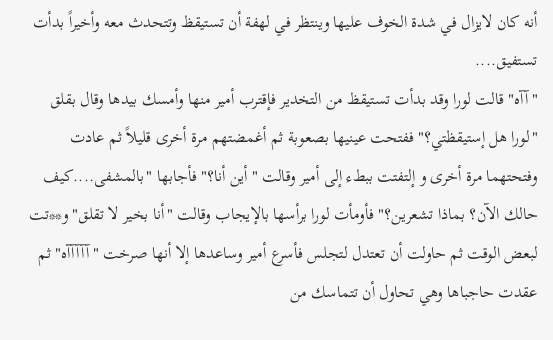أنه كان لايزال في شدة الخوف عليها وينتظر في لهفة أن تستيقظ وتتحدث معه وأخيراً بدأت تستفيق....
"آآه" قالت لورا وقد بدأت تستيقظ من التخدير فإقترب أمير منها وأمسك بيدها وقال بقلق "لورا هل إستيقظتي؟" ففتحت عينيها بصعوبة ثم أغمضتهم مرة أخرى قليلاً ثم عادت وفتحتهما مرة أخرى و إلتفتت ببطء إلى أمير وقالت "أين أنا؟" فأجابها "بالمشفى....كيف حالك الآن؟ بماذا تشعرين؟" فأومأت لورا برأسها بالإيجاب وقالت "أنا بخير لا تقلق" و**تت لبعض الوقت ثم حاولت أن تعتدل لتجلس فأسرع أمير وساعدها إلا أنها صرخت "آآآآآه" ثم عقدت حاجباها وهي تحاول أن تتماسك من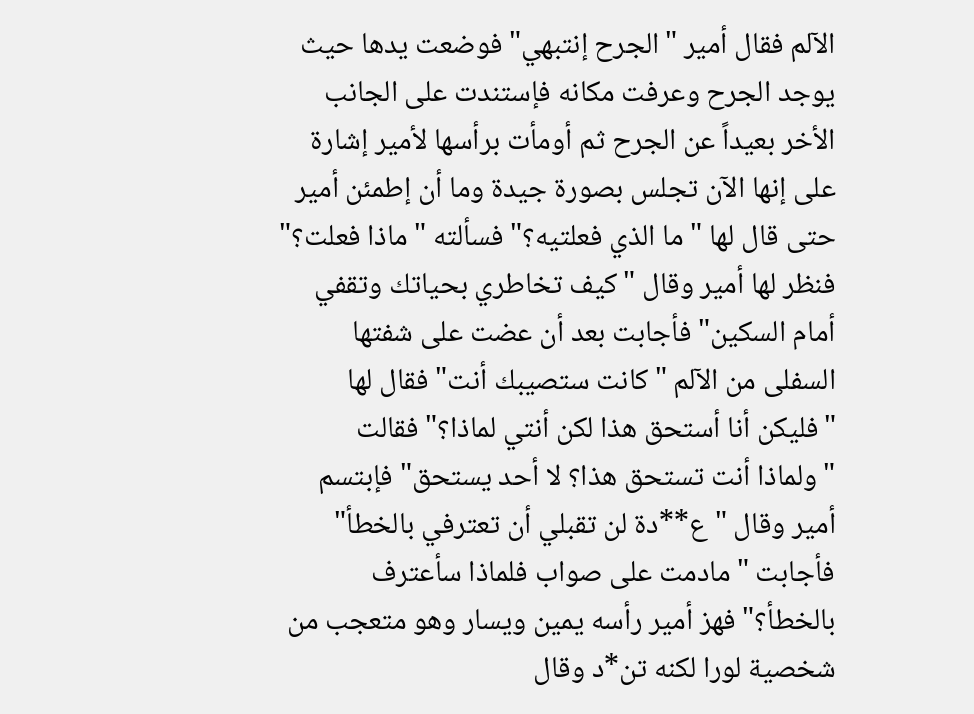الآلم فقال أمير "الجرح إنتبهي" فوضعت يدها حيث يوجد الجرح وعرفت مكانه فإستندت على الجانب الأخر بعيداً عن الجرح ثم أومأت برأسها لأمير إشارة على إنها الآن تجلس بصورة جيدة وما أن إطمئن أمير حتى قال لها "ما الذي فعلتيه؟" فسألته "ماذا فعلت؟" فنظر لها أمير وقال "كيف تخاطري بحياتك وتقفي أمام السكين" فأجابت بعد أن عضت على شفتها السفلى من الآلم "كانت ستصيبك أنت" فقال لها "فليكن أنا أستحق هذا لكن أنتي لماذا؟" فقالت "ولماذا أنت تستحق هذا؟ لا أحد يستحق" فإبتسم أمير وقال "ع**دة لن تقبلي أن تعترفي بالخطأ" فأجابت "مادمت على صواب فلماذا سأعترف بالخطأ؟" فهز أمير رأسه يمين ويسار وهو متعجب من شخصية لورا لكنه تن*د وقال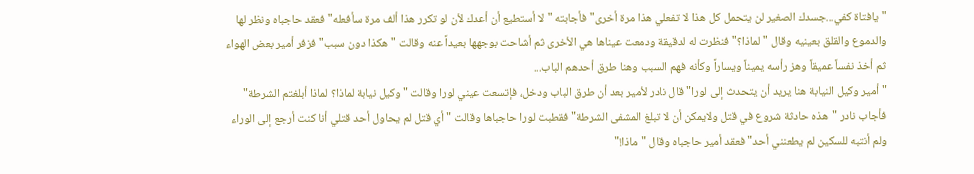"يافتاة كفي...جسدك الصغير لن يتحمل كل هذا لا تفعلي هذا مرة أخرى" فأجابته "لا أستطيع أن أعدك لأن لو تكرر هذا ألف مرة سأفعله" فعقد حاجباه ونظر لها والدموع والقلق بعينيه وقال "لماذا؟" فنظرت له لدقيقة ودمعت عيناها هي الأخرى ثم أشاحت بوجهها بعيداً عنه وقالت "هكذا دون سبب" فزفر أمير بعض الهواء ثم أخذ نفساً عميقاً وهز رأسه يميناً ويساراً وكأنه فهم السبب وهنا طرق أحدهم الباب...
"أمير وكيل النيابة هنا يريد أن يتحدث إلى لورا" قال نادر لأمير بعد أن طرق الباب ودخل، فإتسعت عيني لورا وقالت "وكيل نيابة لماذا؟ لماذا أبلغتم الشرطة" فأجاب نادر "هذه حادثة شروع في قتل ولايمكن أن لا تبلغ المشفى الشرطة" فقطبت لورا حاجباها وقالت "أي قتل لم يحاول أحد قتلي أنا كنت أرجع إلى الوراء ولم أنتبه للسكين لم يطعنني أحد" فعقد أمير حاجباه وقال "ماذا!"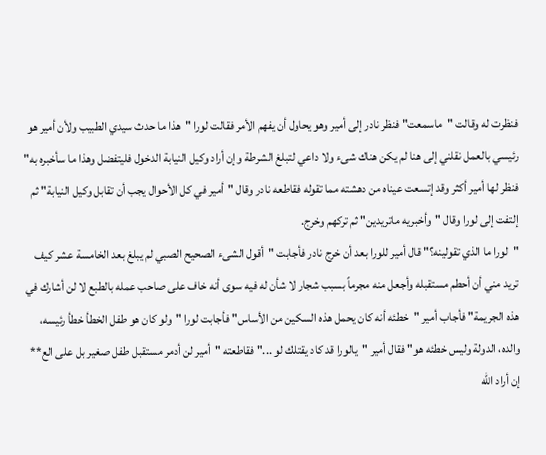فنظرت له وقالت "ماسمعت" فنظر نادر إلى أمير وهو يحاول أن يفهم الأمر فقالت لورا "هذا ما حدث سيدي الطبيب ولأن أمير هو رئيسي بالعمل نقلني إلى هنا لم يكن هناك شىء ولا داعي لتبلغ الشرطة وإن أراد وكيل النيابة الدخول فليتفضل وهذا ما سأخبره به" فنظر لها أمير أكثر وقد إتسعت عيناه من دهشته مما تقوله فقاطعه نادر وقال "أمير في كل الأحوال يجب أن تقابل وكيل النيابة" ثم إلتفت إلى لورا وقال "وأخبريه ماتريدين" ثم تركهم وخرج.
"لورا ما الذي تقولينه؟" قال أمير للورا بعد أن خرج نادر فأجابت "أقول الشىء الصحيح الصبي لم يبلغ بعد الخامسة عشر كيف تريد مني أن أحطم مستقبله وأجعل منه مجرماً بسبب شجار لا شأن له فيه سوى أنه خاف على صاحب عمله بالطبع لا لن أشارك في هذه الجريمة" فأجاب أمير "خطئه أنه كان يحمل هذه السكين من الأساس" فأجابت لورا "ولو كان هو طفل الخطأ خطأ رئيسه، والده، الدولة وليس خطئه هو" فقال أمير "يالورا قد كاد يقتلك لو ..." فقاطعته "أمير لن أدمر مستقبل طفل صغير بل على الع** إن أراد الله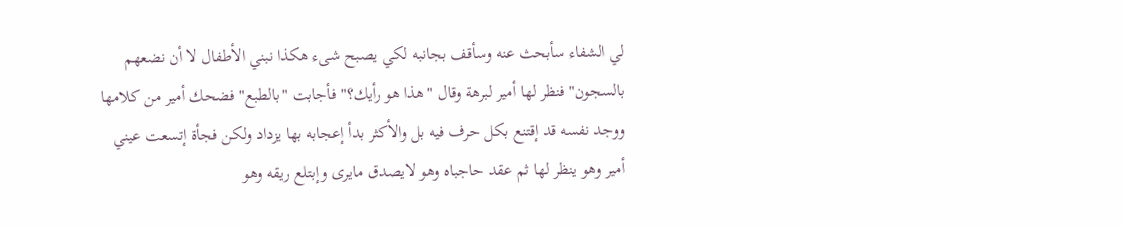لي الشفاء سأبحث عنه وسأقف بجانبه لكي يصبح شىء هكذا نبني الأطفال لا أن نضعهم بالسجون" فنظر لها أمير لبرهة وقال "هذا هو رأيك؟" فأجابت "بالطبع" فضحك أمير من كلامها ووجد نفسه قد إقتنع بكل حرف فيه بل والأكثر بدأ إعجابه بها يزداد ولكن فجأة إتسعت عيني أمير وهو ينظر لها ثم عقد حاجباه وهو لايصدق مايرى وإبتلع ريقه وهو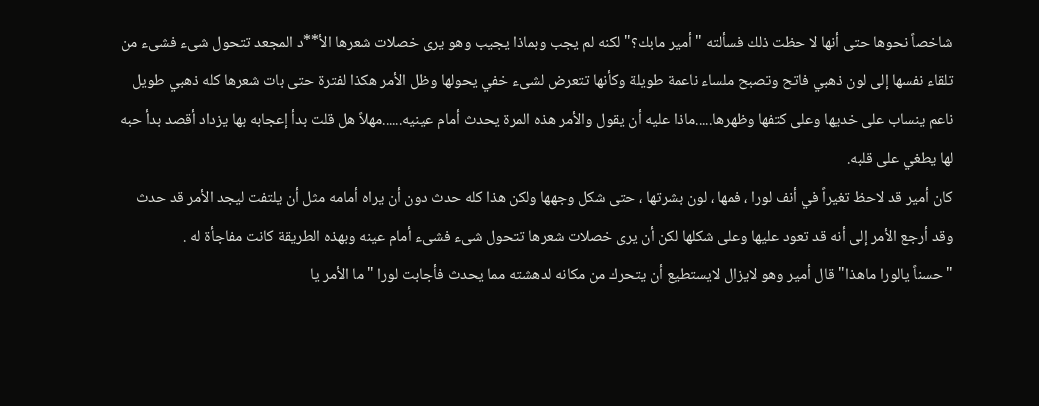شاخصاً نحوها حتى أنها لا حظت ذلك فسألته "أمير مابك؟" لكنه لم يجب وبماذا يجيب وهو يرى خصلات شعرها الأ**د المجعد تتحول شىء فشىء من تلقاء نفسها إلى لون ذهبي فاتح وتصبح ملساء ناعمة طويلة وكأنها تتعرض لشىء خفي يحولها وظل الأمر هكذا لفترة حتى بات شعرها كله ذهبي طويل ناعم ينساب على خديها وعلى كتفها وظهرها.....ماذا عليه أن يقول والأمر هذه المرة يحدث أمام عينيه......مهلاً هل قلت بدأ إعجابه بها يزداد أقصد بدأ حبه لها يطغي على قلبه.
كان أمير قد لاحظ تغيراً في أنف لورا ، فمها ، لون بشرتها ، حتى شكل وجهها ولكن هذا كله حدث دون أن يراه أمامه مثل أن يلتفت ليجد الأمر قد حدث وقد أرجع الأمر إلى أنه قد تعود عليها وعلى شكلها لكن أن يرى خصلات شعرها تتحول شىء فشىء أمام عينه وبهذه الطريقة كانت مفاجأة له .
"حسناً يالورا ماهذا" قال أمير وهو لايزال لايستطيع أن يتحرك من مكانه لدهشته مما يحدث فأجابت لورا "ما الأمر يا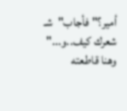أمير؟" فأجاب"شـ شعرك كيف..و..." وهنا قاطعته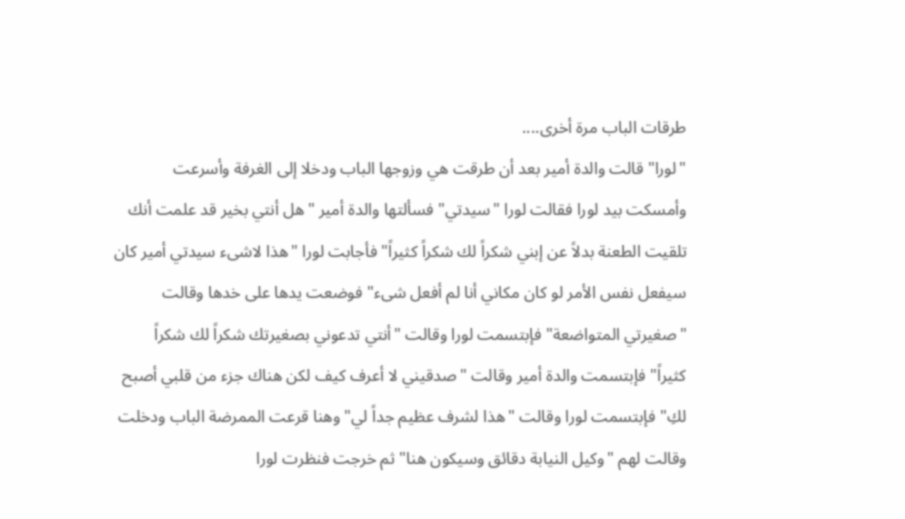طرقات الباب مرة أخرى....
"لورا" قالت والدة أمير بعد أن طرقت هي وزوجها الباب ودخلا إلى الغرفة وأسرعت وأمسكت بيد لورا فقالت لورا "سيدتي" فسألتها والدة أمير "هل أنتي بخير قد علمت أنك تلقيت الطعنة بدلاً عن إبني شكراً لك شكراً كثيراً" فأجابت لورا "هذا لاشىء سيدتي أمير كان سيفعل نفس الأمر لو كان مكاني أنا لم أفعل شىء" فوضعت يدها على خدها وقالت "صغيرتي المتواضعة" فإبتسمت لورا وقالت "أنتي تدعوني بصغيرتك شكراً لك شكراً كثيراً" فإبتسمت والدة أمير وقالت "صدقيني لا أعرف كيف لكن هناك جزء من قلبي أصبح لكِ" فإبتسمت لورا وقالت "هذا لشرف عظيم جداً لي" وهنا قرعت الممرضة الباب ودخلت وقالت لهم "وكيل النيابة دقائق وسيكون هنا" ثم خرجت فنظرت لورا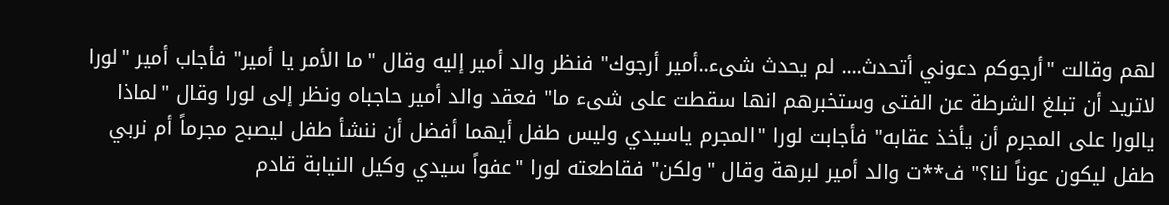لهم وقالت "أرجوكم دعوني أتحدث.... لم يحدث شىء..أمير أرجوك" فنظر والد أمير إليه وقال "ما الأمر يا أمير" فأجاب أمير "لورا لاتريد أن تبلغ الشرطة عن الفتى وستخبرهم انها سقطت على شىء ما" فعقد والد أمير حاجباه ونظر إلى لورا وقال "لماذا يالورا على المجرم أن يأخذ عقابه" فأجابت لورا "المجرم ياسيدي وليس طفل أيهما أفضل أن ننشأ طفل ليصبح مجرماً أم نربي طفل ليكون عوناً لنا؟" ف**ت والد أمير لبرهة وقال "ولكن" فقاطعته لورا "عفواً سيدي وكيل النيابة قادم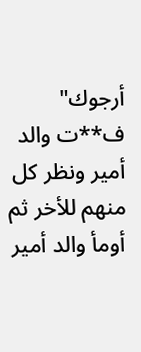أرجوك" ف**ت والد أمير ونظر كل منهم للأخر ثم أومأ والد أمير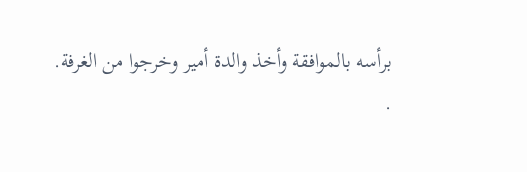برأسه بالموافقة وأخذ والدة أمير وخرجوا من الغرفة.
.